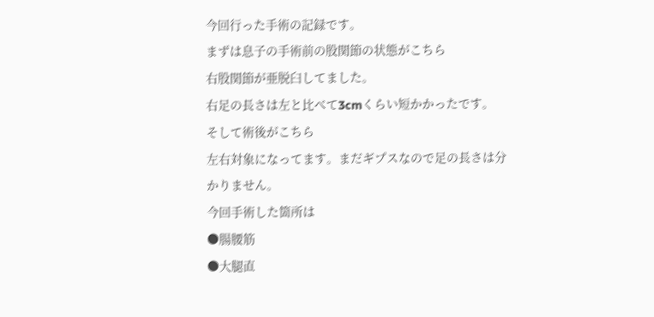今回行った手術の記録です。
まずは息子の手術前の股関節の状態がこちら
右股関節が亜脱臼してました。
右足の長さは左と比べて3cmくらい短かかったです。
そして術後がこちら
左右対象になってます。まだギプスなので足の長さは分かりません。
今回手術した箇所は
●腸腰筋
●大腿直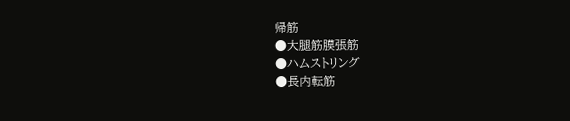帰筋
●大腿筋膜張筋
●ハムストリング
●長内転筋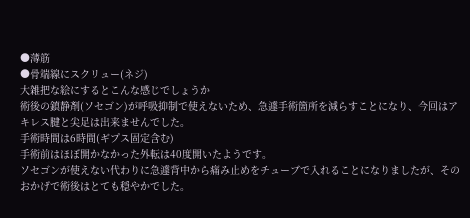●薄筋
●骨端線にスクリュー(ネジ)
大雑把な絵にするとこんな感じでしょうか
術後の鎮静剤(ソセゴン)が呼吸抑制で使えないため、急遽手術箇所を減らすことになり、今回はアキレス腱と尖足は出来ませんでした。
手術時間は6時間(ギプス固定含む)
手術前はほぼ開かなかった外転は40度開いたようです。
ソセゴンが使えない代わりに急遽背中から痛み止めをチューブで入れることになりましたが、そのおかげで術後はとても穏やかでした。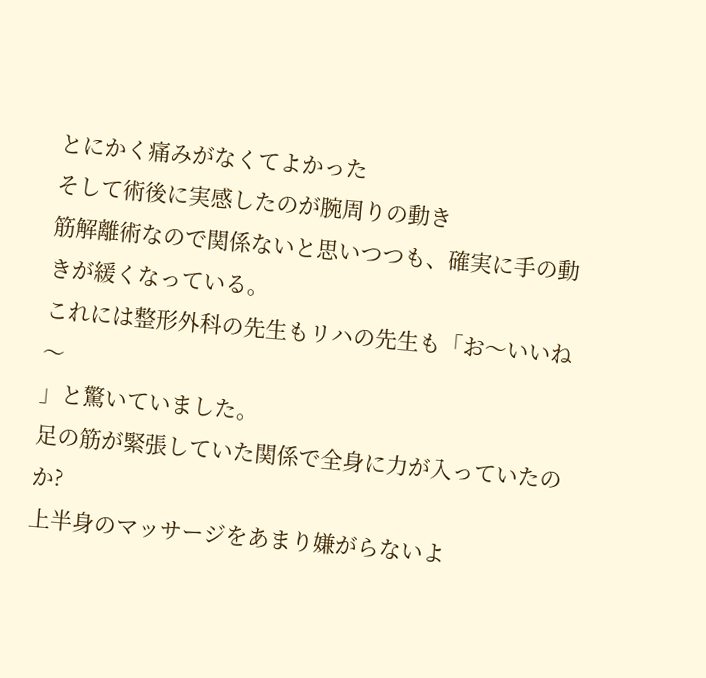とにかく痛みがなくてよかった
そして術後に実感したのが腕周りの動き
筋解離術なので関係ないと思いつつも、確実に手の動きが緩くなっている。
これには整形外科の先生もリハの先生も「お〜いいね〜
」と驚いていました。
足の筋が緊張していた関係で全身に力が入っていたのか?
上半身のマッサージをあまり嫌がらないよ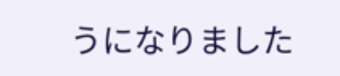うになりました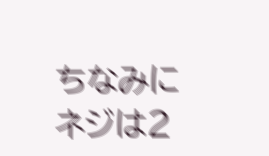ちなみにネジは2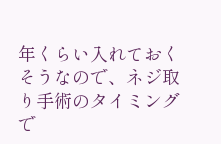年くらい入れておくそうなので、ネジ取り手術のタイミングで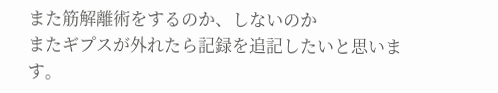また筋解離術をするのか、しないのか
またギプスが外れたら記録を追記したいと思います。